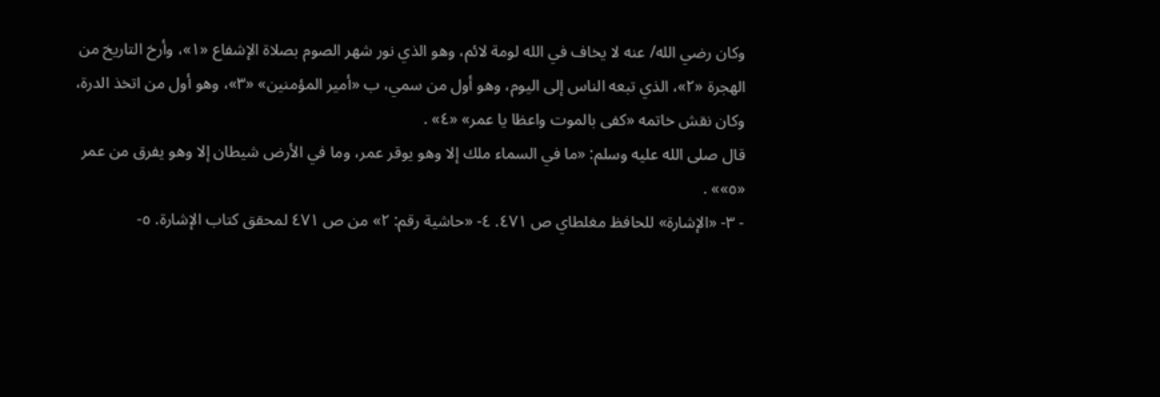وكان رضي الله/ عنه لا يخاف في الله لومة لائم، وهو الذي نور شهر الصوم بصلاة الإشفاع «١»، وأرخ التاريخ من الهجرة «٢»، الذي تبعه الناس إلى اليوم، وهو أول من سمي، ب «أمير المؤمنين» «٣»، وهو أول من اتخذ الدرة، وكان نقش خاتمه «كفى بالموت واعظا يا عمر» «٤» .
قال صلى الله عليه وسلم: «ما في السماء ملك إلا وهو يوقر عمر، وما في الأرض شيطان إلا وهو يفرق من عمر «٥»» .
- ٣- «الإشارة» للحافظ مغلطاي ص ٤٧١. ٤- «حاشية رقم: ٢» من ص ٤٧١ لمحقق كتاب الإشارة. ٥-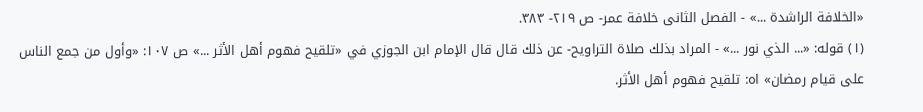«الخلافة الراشدة ...» - الفصل الثانى خلافة عمر- ص ٢١٩- ٣٨٣.
(١) قوله: «... الذي نور ...» - المراد بذلك صلاة التراويح- عن ذلك قال قال الإمام ابن الجوزي في «تلقيح فهوم أهل الأثر ...» ص ١٠٧: «وأول من جمع الناس على قيام رمضان» اه: تلقيح فهوم أهل الأثر.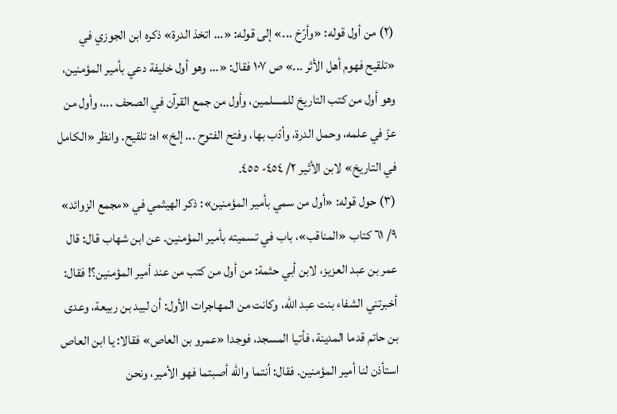(٢) من أول قوله: «وأرّخ ...» إلى قوله: «... اتخذ الدرة» ذكره ابن الجوزي في «تلقيح فهوم أهل الأثر ...» ص ١٠٧ فقال: «... وهو أول خليفة دعي بأمير المؤمنين، وهو أول من كتب التاريخ للمسلمين، وأول من جمع القرآن في الصحف ...، وأول من عزّ في علمه، وحمل الدرة، وأدّب بها، وفتح الفتوح ... إلخ» اه: تلقيح. وانظر «الكامل في التاريخ» لابن الأثير ٢/ ٤٥٤- ٤٥٥.
(٣) حول قوله: «أول من سمي بأمير المؤمنين»: ذكر الهيثمي في «مجمع الزوائد» ٩/ ٦١ كتاب «المناقب»، باب في تسميته بأمير المؤمنين. عن ابن شهاب قال: قال عمر بن عبد العزيز، لابن أبي حثمة: من أول من كتب من عند أمير المؤمنين؟! فقال: أخبرتني الشفاء بنت عبد الله، وكانت من المهاجرات الأول: أن لبيد بن ربيعة، وعدى بن حاتم قدما المدينة، فأتيا المسجد، فوجدا «عمرو بن العاص» فقالا: يا ابن العاص استأذن لنا أمير المؤمنين. فقال: أنتما والله أصبتما فهو الأمير، ونحن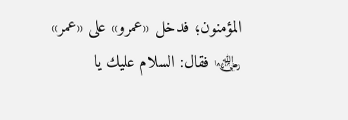المؤمنون؛ فدخل «عمرو» على «عمر» ﵄ فقال: السلام عليك يا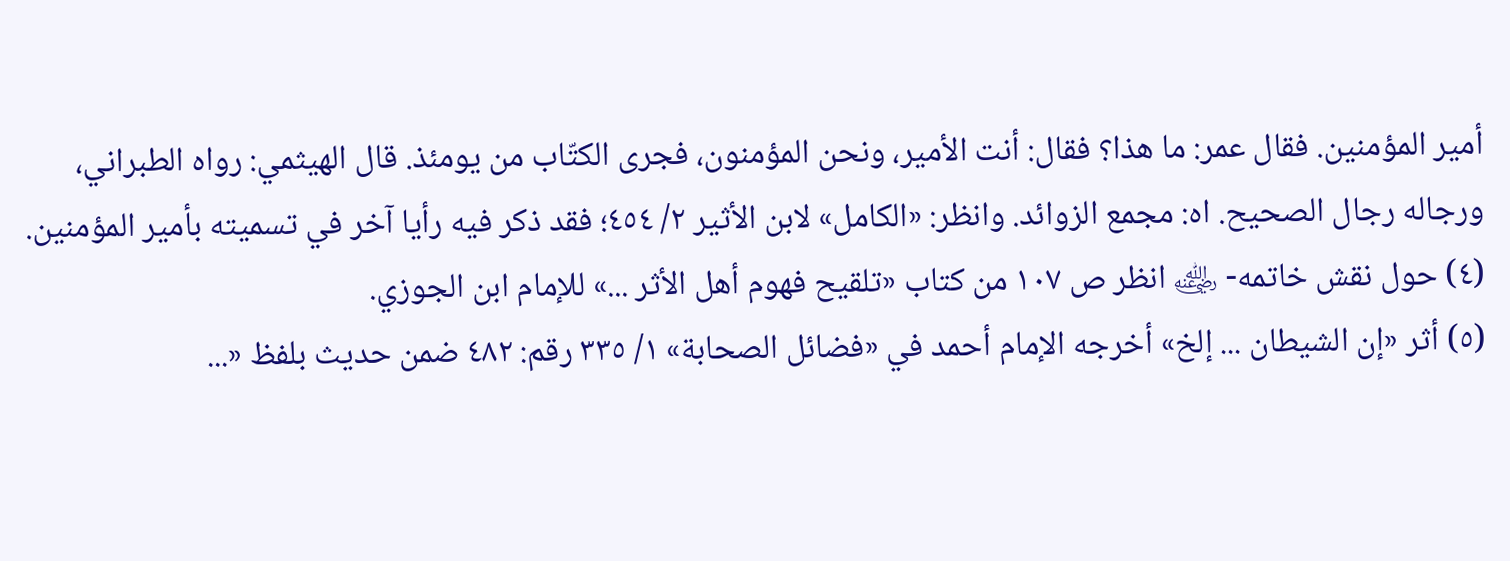أمير المؤمنين. فقال عمر: ما هذا؟ فقال: أنت الأمير، ونحن المؤمنون، فجرى الكتّاب من يومئذ. قال الهيثمي: رواه الطبراني، ورجاله رجال الصحيح. اه: مجمع الزوائد. وانظر: «الكامل» لابن الأثير ٢/ ٤٥٤؛ فقد ذكر فيه رأيا آخر في تسميته بأمير المؤمنين.
(٤) حول نقش خاتمه- ﵁ انظر ص ١٠٧ من كتاب «تلقيح فهوم أهل الأثر ...» للإمام ابن الجوزي.
(٥) أثر «إن الشيطان ... إلخ» أخرجه الإمام أحمد في «فضائل الصحابة» ١/ ٣٣٥ رقم: ٤٨٢ ضمن حديث بلفظ «...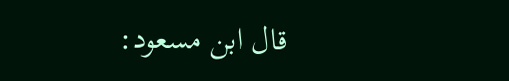قال ابن مسعود: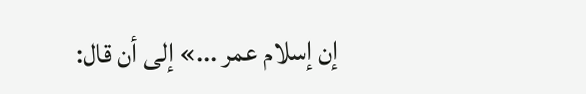إن إسلام عمر ...» إلى أن قال: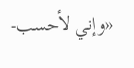«وإني لأحسب-